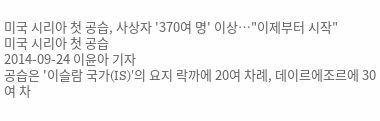미국 시리아 첫 공습, 사상자 '370여 명' 이상…"이제부터 시작"
미국 시리아 첫 공습
2014-09-24 이윤아 기자
공습은 '이슬람 국가(IS)'의 요지 락까에 20여 차례, 데이르에조르에 30여 차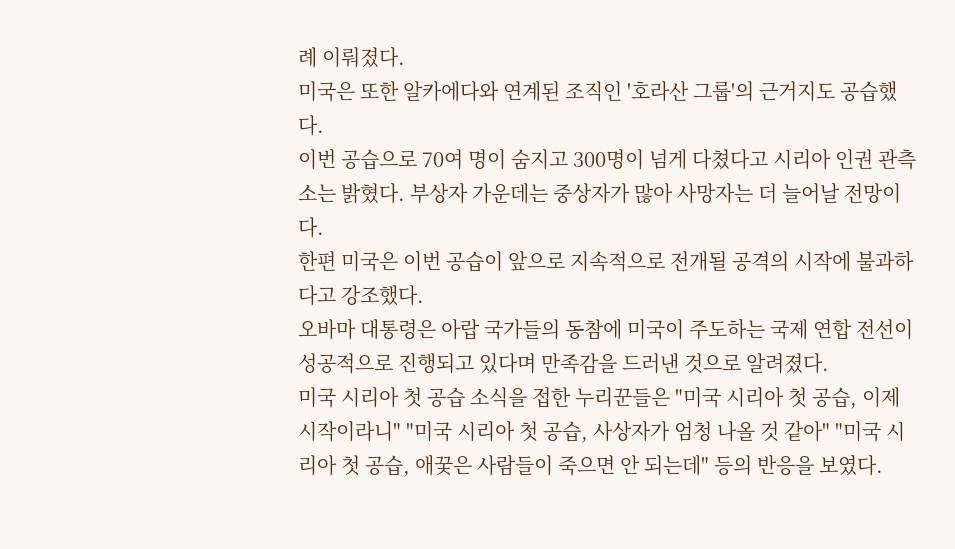례 이뤄졌다.
미국은 또한 알카에다와 연계된 조직인 '호라산 그룹'의 근거지도 공습했다.
이번 공습으로 70여 명이 숨지고 300명이 넘게 다쳤다고 시리아 인권 관측소는 밝혔다. 부상자 가운데는 중상자가 많아 사망자는 더 늘어날 전망이다.
한편 미국은 이번 공습이 앞으로 지속적으로 전개될 공격의 시작에 불과하다고 강조했다.
오바마 대통령은 아랍 국가들의 동참에 미국이 주도하는 국제 연합 전선이 성공적으로 진행되고 있다며 만족감을 드러낸 것으로 알려졌다.
미국 시리아 첫 공습 소식을 접한 누리꾼들은 "미국 시리아 첫 공습, 이제 시작이라니" "미국 시리아 첫 공습, 사상자가 엄청 나올 것 같아" "미국 시리아 첫 공습, 애꿎은 사람들이 죽으면 안 되는데" 등의 반응을 보였다.